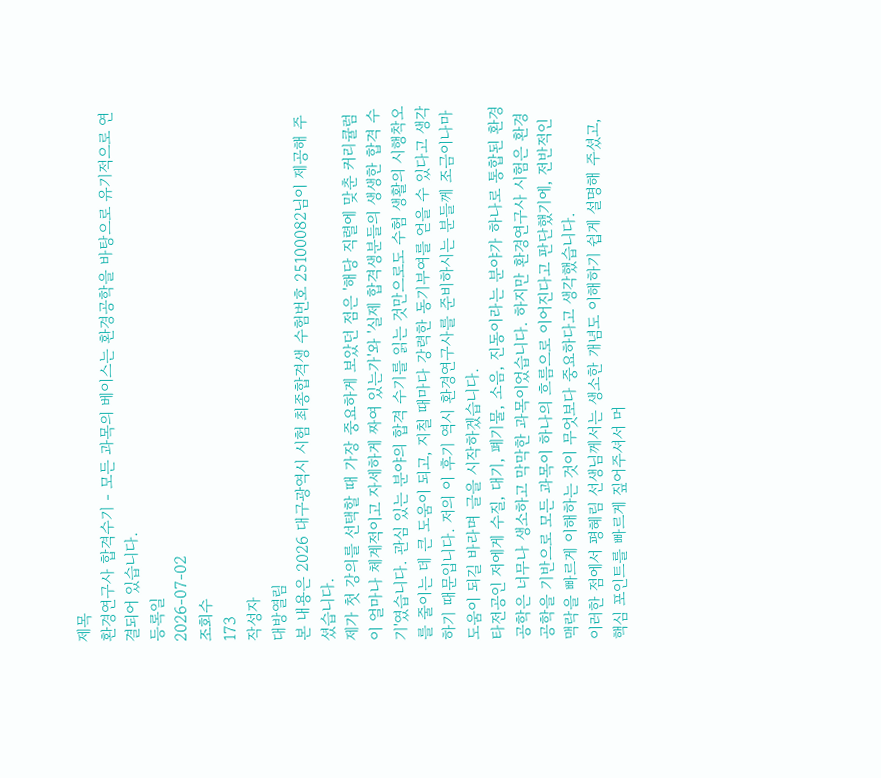제목
환경연구사 합격수기 - 모든 과목의 베이스는 환경공학을 바탕으로 유기적으로 연결되어 있습니다.
등록일
2026-07-02
조회수
173
작성자
대방열림
본 내용은 2026 대구광역시 시험 최종합격생 수험번호 25100082님이 제공해 주셨습니다.
제가 첫 강의를 선택할 때 가장 중요하게 보았던 점은 '해당 직렬에 맞춘 커리큘럼이 얼마나 체계적이고 자세하게 짜여 있는가'와 '실제 합격생분들의 생생한 합격 수기'였습니다. 관심 있는 분야의 합격 수기를 읽는 것만으로도 수험 생활의 시행착오를 줄이는 데 큰 도움이 되고, 지칠 때마다 강력한 동기부여를 얻을 수 있다고 생각하기 때문입니다. 저의 이 후기 역시 환경연구사를 준비하시는 분들께 조금이나마 도움이 되길 바라며 글을 시작하겠습니다.
타전공인 저에게 수질, 대기, 폐기물, 소음, 진동이라는 분야가 하나로 통합된 환경공학은 너무나 생소하고 막막한 과목이었습니다. 하지만 환경연구사 시험은 환경공학을 기반으로 모든 과목이 하나의 흐름으로 이어진다고 판단했기에, 전반적인 맥락을 빠르게 이해하는 것이 무엇보다 중요하다고 생각했습니다.
이러한 점에서 평혜림 선생님께서는 생소한 개념도 이해하기 쉽게 설명해 주셨고, 핵심 포인트를 빠르게 짚어주셔서 머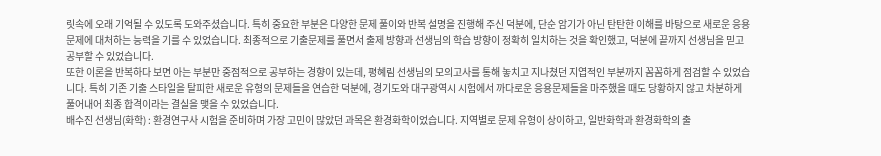릿속에 오래 기억될 수 있도록 도와주셨습니다. 특히 중요한 부분은 다양한 문제 풀이와 반복 설명을 진행해 주신 덕분에, 단순 암기가 아닌 탄탄한 이해를 바탕으로 새로운 응용문제에 대처하는 능력을 기를 수 있었습니다. 최종적으로 기출문제를 풀면서 출제 방향과 선생님의 학습 방향이 정확히 일치하는 것을 확인했고, 덕분에 끝까지 선생님을 믿고 공부할 수 있었습니다.
또한 이론을 반복하다 보면 아는 부분만 중점적으로 공부하는 경향이 있는데, 평혜림 선생님의 모의고사를 통해 놓치고 지나쳤던 지엽적인 부분까지 꼼꼼하게 점검할 수 있었습니다. 특히 기존 기출 스타일을 탈피한 새로운 유형의 문제들을 연습한 덕분에, 경기도와 대구광역시 시험에서 까다로운 응용문제들을 마주했을 때도 당황하지 않고 차분하게 풀어내어 최종 합격이라는 결실을 맺을 수 있었습니다.
배수진 선생님(화학) : 환경연구사 시험을 준비하며 가장 고민이 많았던 과목은 환경화학이었습니다. 지역별로 문제 유형이 상이하고, 일반화학과 환경화학의 출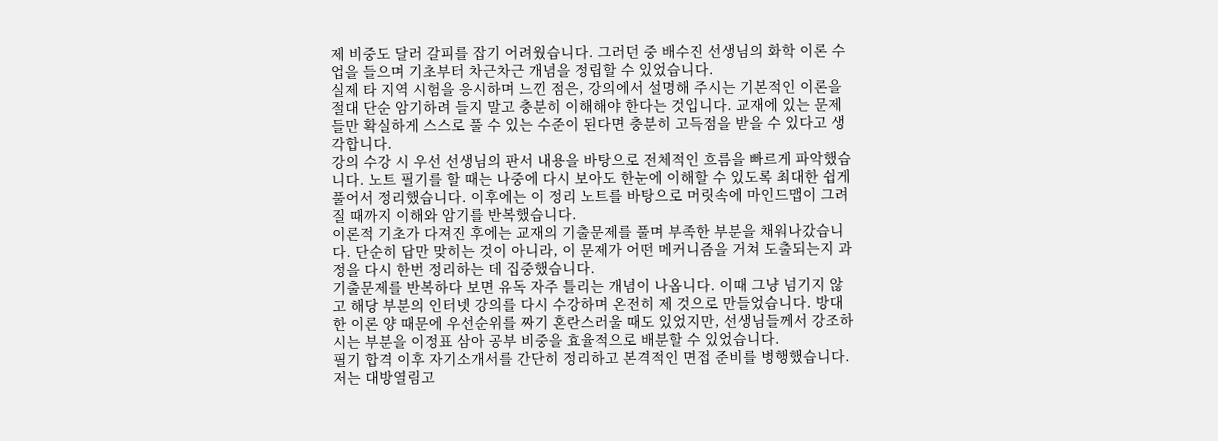제 비중도 달러 갈피를 잡기 어려웠습니다. 그러던 중 배수진 선생님의 화학 이론 수업을 들으며 기초부터 차근차근 개념을 정립할 수 있었습니다.
실제 타 지역 시험을 응시하며 느낀 점은, 강의에서 설명해 주시는 기본적인 이론을 절대 단순 암기하려 들지 말고 충분히 이해해야 한다는 것입니다. 교재에 있는 문제들만 확실하게 스스로 풀 수 있는 수준이 된다면 충분히 고득점을 받을 수 있다고 생각합니다.
강의 수강 시 우선 선생님의 판서 내용을 바탕으로 전체적인 흐름을 빠르게 파악했습니다. 노트 필기를 할 때는 나중에 다시 보아도 한눈에 이해할 수 있도록 최대한 쉽게 풀어서 정리했습니다. 이후에는 이 정리 노트를 바탕으로 머릿속에 마인드맵이 그려질 때까지 이해와 암기를 반복했습니다.
이론적 기초가 다져진 후에는 교재의 기출문제를 풀며 부족한 부분을 채워나갔습니다. 단순히 답만 맞히는 것이 아니라, 이 문제가 어떤 메커니즘을 거쳐 도출되는지 과정을 다시 한번 정리하는 데 집중했습니다.
기출문제를 반복하다 보면 유독 자주 틀리는 개념이 나옵니다. 이때 그냥 넘기지 않고 해당 부분의 인터넷 강의를 다시 수강하며 온전히 제 것으로 만들었습니다. 방대한 이론 양 때문에 우선순위를 짜기 혼란스러울 때도 있었지만, 선생님들께서 강조하시는 부분을 이정표 삼아 공부 비중을 효율적으로 배분할 수 있었습니다.
필기 합격 이후 자기소개서를 간단히 정리하고 본격적인 면접 준비를 병행했습니다. 저는 대방열림고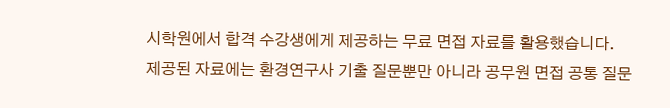시학원에서 합격 수강생에게 제공하는 무료 면접 자료를 활용했습니다.
제공된 자료에는 환경연구사 기출 질문뿐만 아니라 공무원 면접 공통 질문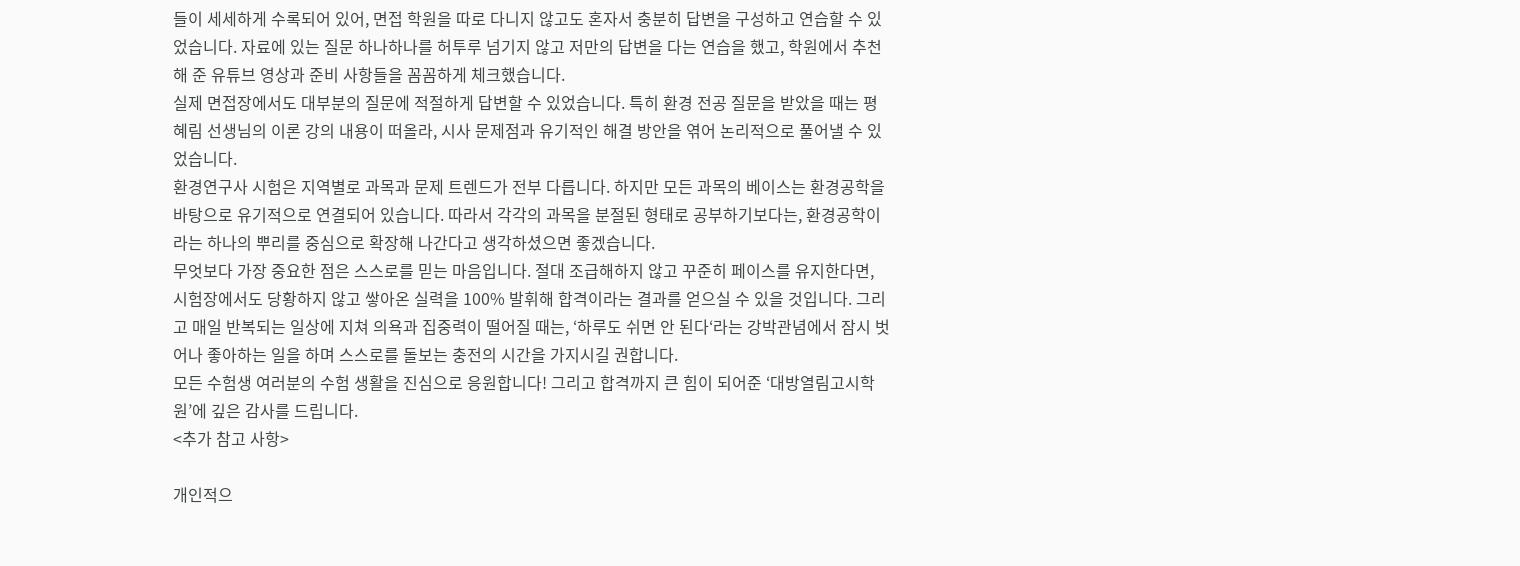들이 세세하게 수록되어 있어, 면접 학원을 따로 다니지 않고도 혼자서 충분히 답변을 구성하고 연습할 수 있었습니다. 자료에 있는 질문 하나하나를 허투루 넘기지 않고 저만의 답변을 다는 연습을 했고, 학원에서 추천해 준 유튜브 영상과 준비 사항들을 꼼꼼하게 체크했습니다.
실제 면접장에서도 대부분의 질문에 적절하게 답변할 수 있었습니다. 특히 환경 전공 질문을 받았을 때는 평혜림 선생님의 이론 강의 내용이 떠올라, 시사 문제점과 유기적인 해결 방안을 엮어 논리적으로 풀어낼 수 있었습니다.
환경연구사 시험은 지역별로 과목과 문제 트렌드가 전부 다릅니다. 하지만 모든 과목의 베이스는 환경공학을 바탕으로 유기적으로 연결되어 있습니다. 따라서 각각의 과목을 분절된 형태로 공부하기보다는, 환경공학이라는 하나의 뿌리를 중심으로 확장해 나간다고 생각하셨으면 좋겠습니다.
무엇보다 가장 중요한 점은 스스로를 믿는 마음입니다. 절대 조급해하지 않고 꾸준히 페이스를 유지한다면, 시험장에서도 당황하지 않고 쌓아온 실력을 100% 발휘해 합격이라는 결과를 얻으실 수 있을 것입니다. 그리고 매일 반복되는 일상에 지쳐 의욕과 집중력이 떨어질 때는, ‘하루도 쉬면 안 된다‘라는 강박관념에서 잠시 벗어나 좋아하는 일을 하며 스스로를 돌보는 충전의 시간을 가지시길 권합니다.
모든 수험생 여러분의 수험 생활을 진심으로 응원합니다! 그리고 합격까지 큰 힘이 되어준 ‘대방열림고시학원’에 깊은 감사를 드립니다.
<추가 참고 사항>

개인적으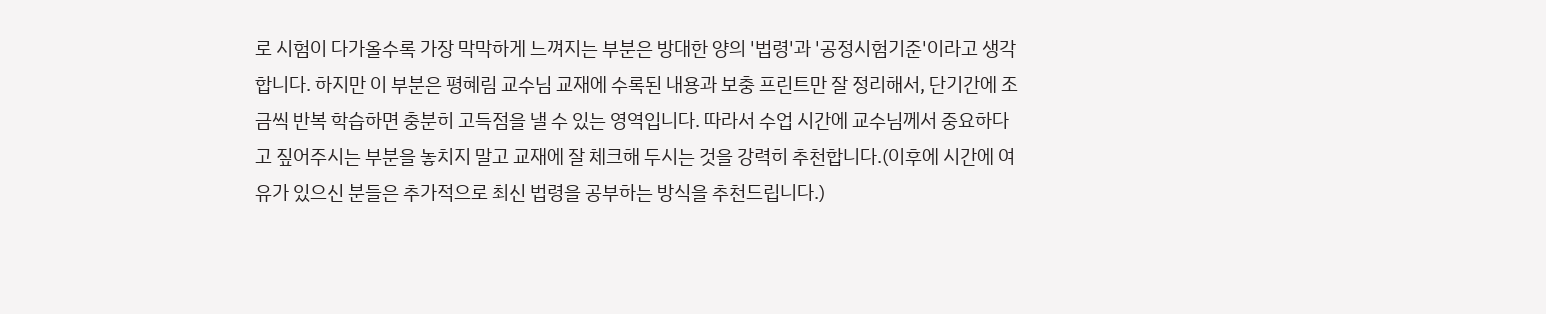로 시험이 다가올수록 가장 막막하게 느껴지는 부분은 방대한 양의 '법령'과 '공정시험기준'이라고 생각합니다. 하지만 이 부분은 평혜림 교수님 교재에 수록된 내용과 보충 프린트만 잘 정리해서, 단기간에 조금씩 반복 학습하면 충분히 고득점을 낼 수 있는 영역입니다. 따라서 수업 시간에 교수님께서 중요하다고 짚어주시는 부분을 놓치지 말고 교재에 잘 체크해 두시는 것을 강력히 추천합니다.(이후에 시간에 여유가 있으신 분들은 추가적으로 최신 법령을 공부하는 방식을 추천드립니다.)